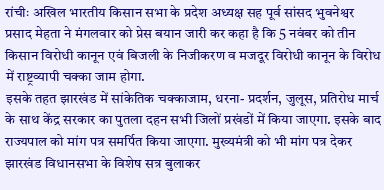रांचीः अखिल भारतीय किसान सभा के प्रदेश अध्यक्ष सह पूर्व सांसद भुवनेश्वर प्रसाद मेहता ने मंगलवार को प्रेस बयान जारी कर कहा है कि 5 नवंबर को तीन किसान विरोधी कानून एवं बिजली के निजीकरण व मजदूर विरोधी कानून के विरोध में राष्ट्रव्यापी चक्का जाम होगा.
इसके तहत झारखंड में सांकेतिक चक्काजाम, धरना- प्रदर्शन, जुलूस, प्रतिरोध मार्च के साथ केंद्र सरकार का पुतला दहन सभी जिलों प्रखंडों में किया जाएगा. इसके बाद राज्यपाल को मांग पत्र समर्पित किया जाएगा. मुख्यमंत्री को भी मांग पत्र देकर झारखंड विधानसभा के विशेष सत्र बुलाकर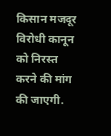किसान मजदूर विरोधी कानून को निरस्त करने की मांग की जाएगी.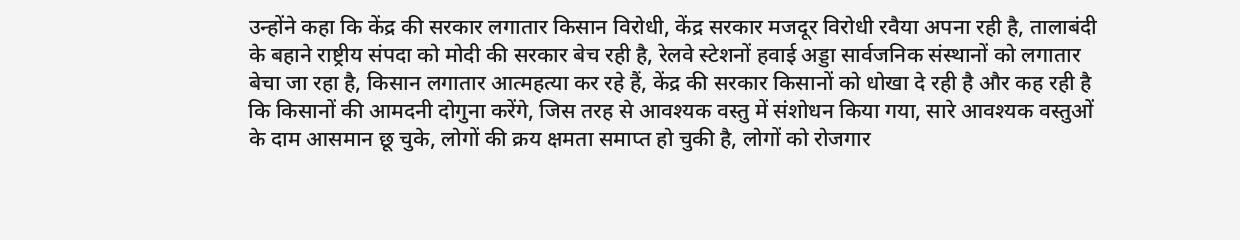उन्होंने कहा कि केंद्र की सरकार लगातार किसान विरोधी, केंद्र सरकार मजदूर विरोधी रवैया अपना रही है, तालाबंदी के बहाने राष्ट्रीय संपदा को मोदी की सरकार बेच रही है, रेलवे स्टेशनों हवाई अड्डा सार्वजनिक संस्थानों को लगातार बेचा जा रहा है, किसान लगातार आत्महत्या कर रहे हैं, केंद्र की सरकार किसानों को धोखा दे रही है और कह रही है कि किसानों की आमदनी दोगुना करेंगे, जिस तरह से आवश्यक वस्तु में संशोधन किया गया, सारे आवश्यक वस्तुओं के दाम आसमान छू चुके, लोगों की क्रय क्षमता समाप्त हो चुकी है, लोगों को रोजगार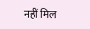नहीं मिल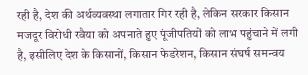रही है, देश की अर्थव्यवस्था लगातार गिर रही है, लेकिन सरकार किसान मजदूर विरोधी रवैया को अपनाते हुए पूंजीपतियों को लाभ पहुंचाने में लगी है, इसीलिए देश के किसानों, किसान फेडरेशन, किसान संघर्ष समन्वय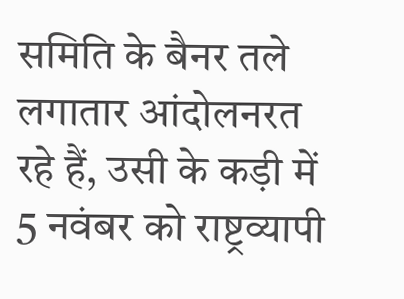समिति के बैनर तले लगातार आंदोलनरत रहे हैं, उसी के कड़ी में 5 नवंबर को राष्ट्रव्यापी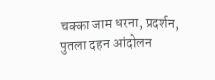चक्का जाम धरना, प्रदर्शन, पुतला दहन आंदोलन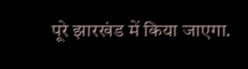पूरे झारखंड में किया जाएगा.